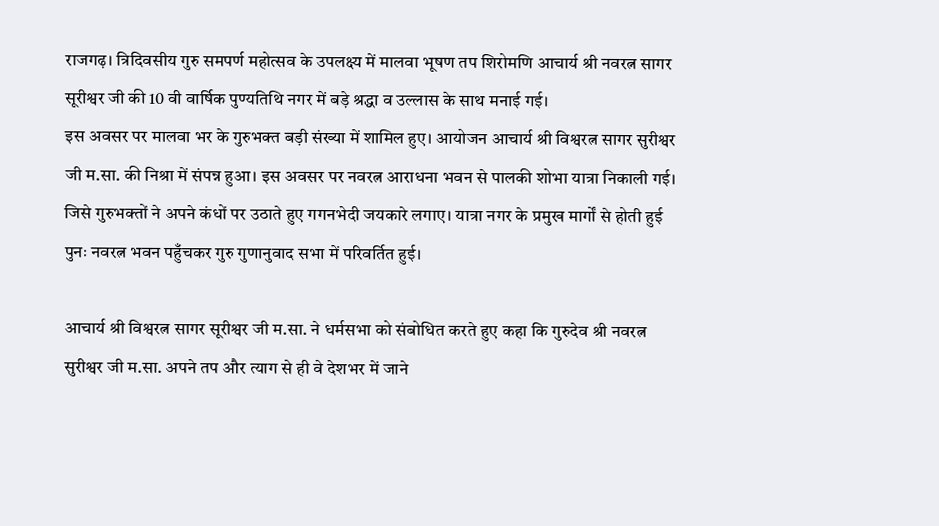राजगढ़। त्रिदिवसीय गुरु समपर्ण महोत्सव के उपलक्ष्य में मालवा भूषण तप शिरोमणि आचार्य श्री नवरत्न सागर सूरीश्वर जी की 10 वी वार्षिक पुण्यतिथि नगर में बड़े श्रद्धा व उल्लास के साथ मनाई गई।
इस अवसर पर मालवा भर के गुरुभक्त बड़ी संख्या में शामिल हुए। आयोजन आचार्य श्री विश्वरत्न सागर सुरीश्वर जी म.सा. की निश्रा में संपन्न हुआ। इस अवसर पर नवरत्न आराधना भवन से पालकी शोभा यात्रा निकाली गई। जिसे गुरुभक्तों ने अपने कंधों पर उठाते हुए गगनभेदी जयकारे लगाए। यात्रा नगर के प्रमुख मार्गों से होती हुई पुनः नवरत्न भवन पहुँचकर गुरु गुणानुवाद सभा में परिवर्तित हुई।

आचार्य श्री विश्वरत्न सागर सूरीश्वर जी म.सा. ने धर्मसभा को संबोधित करते हुए कहा कि गुरुदेव श्री नवरत्न सुरीश्वर जी म.सा. अपने तप और त्याग से ही वे देशभर में जाने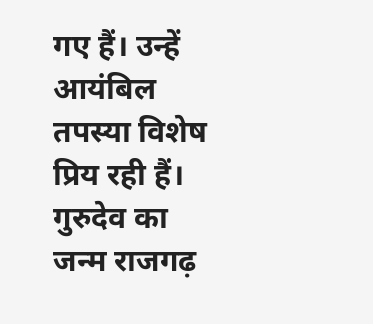गए हैं। उन्हें आयंबिल तपस्या विशेष प्रिय रही हैं। गुरुदेव का जन्म राजगढ़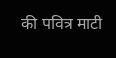की पवित्र माटी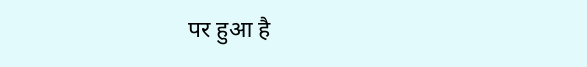पर हुआ है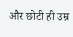और छोटी ही उम्र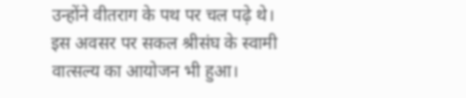उन्होंने वीतराग के पथ पर चल पढ़े थे। इस अवसर पर सकल श्रीसंघ के स्वामी वात्सल्य का आयोजन भी हुआ।